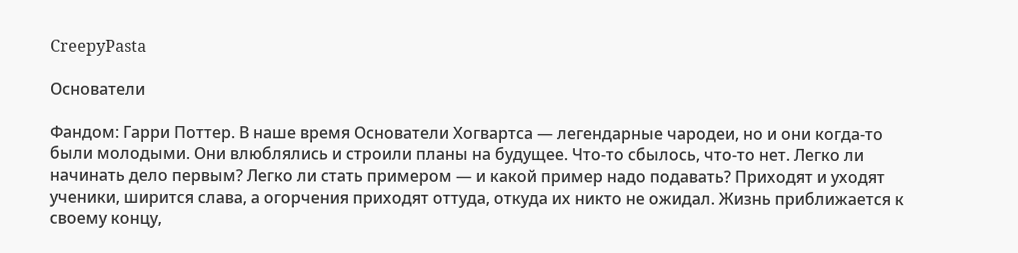CreepyPasta

Основатели

Фандом: Гарри Поттер. В наше время Основатели Хогвартса — легендарные чародеи, но и они когда-то были молодыми. Они влюблялись и строили планы на будущее. Что-то сбылось, что-то нет. Легко ли начинать дело первым? Легко ли стать примером — и какой пример надо подавать? Приходят и уходят ученики, ширится слава, а огорчения приходят оттуда, откуда их никто не ожидал. Жизнь приближается к своему концу,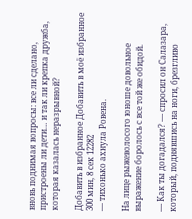вновь поднимая вопросы: все ли сделано, пристроены ли дети… и так ли крепка дружба, которая казалась неразрывной?

Добавить в избранное Добавить в моё избранное
300 мин, 8 сек 12282
— тихонько ахнула Ровена.

На лице рыжеволосого юноше довольное выражение боролось с все той же обидой.

— Как ты догадался? — спросил он Салазара, который, поднявшись на ноги, брезгливо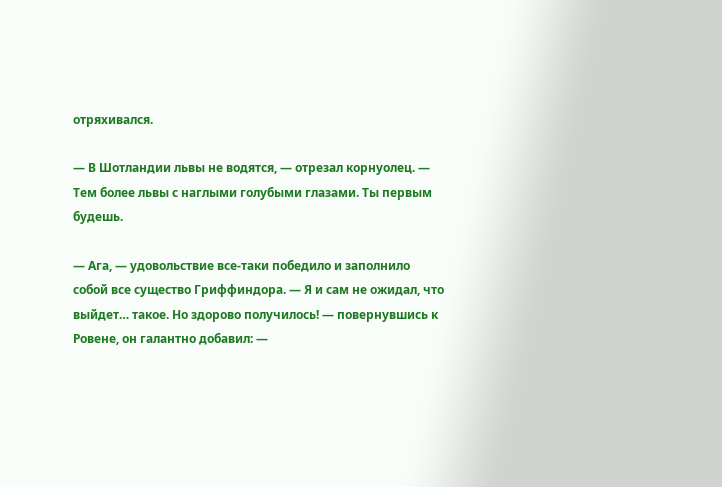отряхивался.

— В Шотландии львы не водятся, — отрезал корнуолец. — Тем более львы с наглыми голубыми глазами. Ты первым будешь.

— Ага, — удовольствие все-таки победило и заполнило собой все существо Гриффиндора. — Я и сам не ожидал, что выйдет… такое. Но здорово получилось! — повернувшись к Ровене, он галантно добавил: —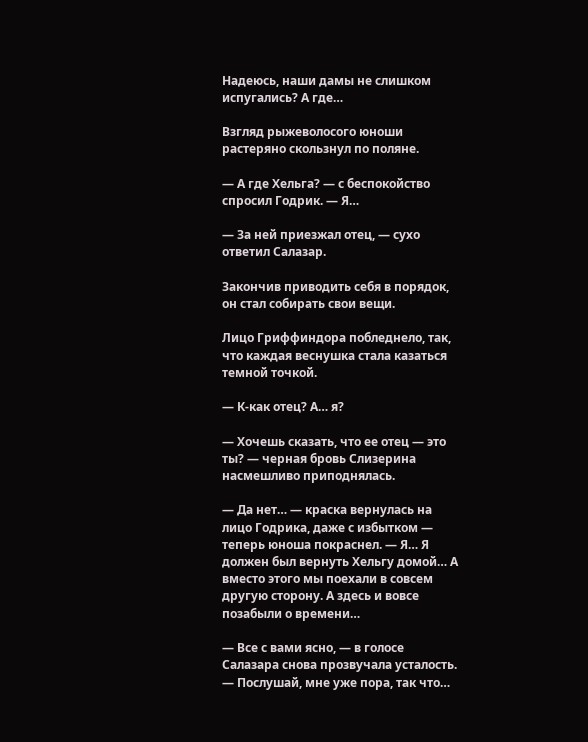Надеюсь, наши дамы не слишком испугались? А где…

Взгляд рыжеволосого юноши растеряно скользнул по поляне.

— А где Хельга? — с беспокойство спросил Годрик. — Я…

— За ней приезжал отец, — сухо ответил Салазар.

Закончив приводить себя в порядок, он стал собирать свои вещи.

Лицо Гриффиндора побледнело, так, что каждая веснушка стала казаться темной точкой.

— К-как отец? А… я?

— Хочешь сказать, что ее отец — это ты? — черная бровь Слизерина насмешливо приподнялась.

— Да нет… — краска вернулась на лицо Годрика, даже с избытком — теперь юноша покраснел. — Я… Я должен был вернуть Хельгу домой… А вместо этого мы поехали в совсем другую сторону. А здесь и вовсе позабыли о времени…

— Все с вами ясно, — в голосе Салазара снова прозвучала усталость. — Послушай, мне уже пора, так что…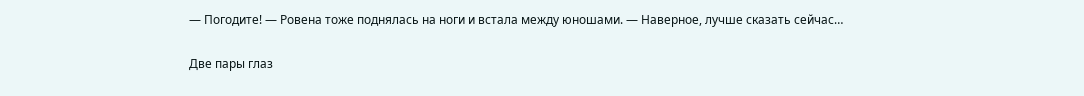— Погодите! — Ровена тоже поднялась на ноги и встала между юношами. — Наверное, лучше сказать сейчас…

Две пары глаз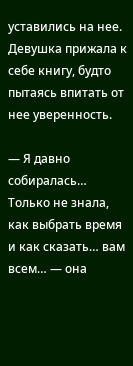уставились на нее. Девушка прижала к себе книгу, будто пытаясь впитать от нее уверенность.

— Я давно собиралась… Только не знала, как выбрать время и как сказать… вам всем… — она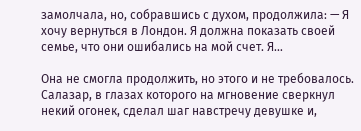замолчала, но, собравшись с духом, продолжила: — Я хочу вернуться в Лондон. Я должна показать своей семье, что они ошибались на мой счет. Я…

Она не смогла продолжить, но этого и не требовалось. Салазар, в глазах которого на мгновение сверкнул некий огонек, сделал шаг навстречу девушке и,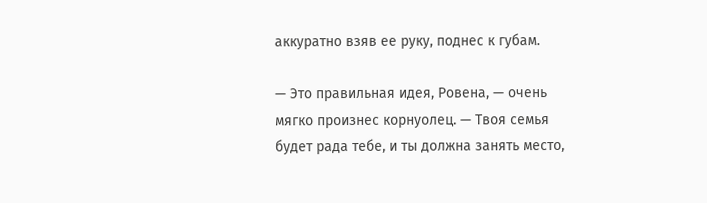аккуратно взяв ее руку, поднес к губам.

— Это правильная идея, Ровена, — очень мягко произнес корнуолец. — Твоя семья будет рада тебе, и ты должна занять место,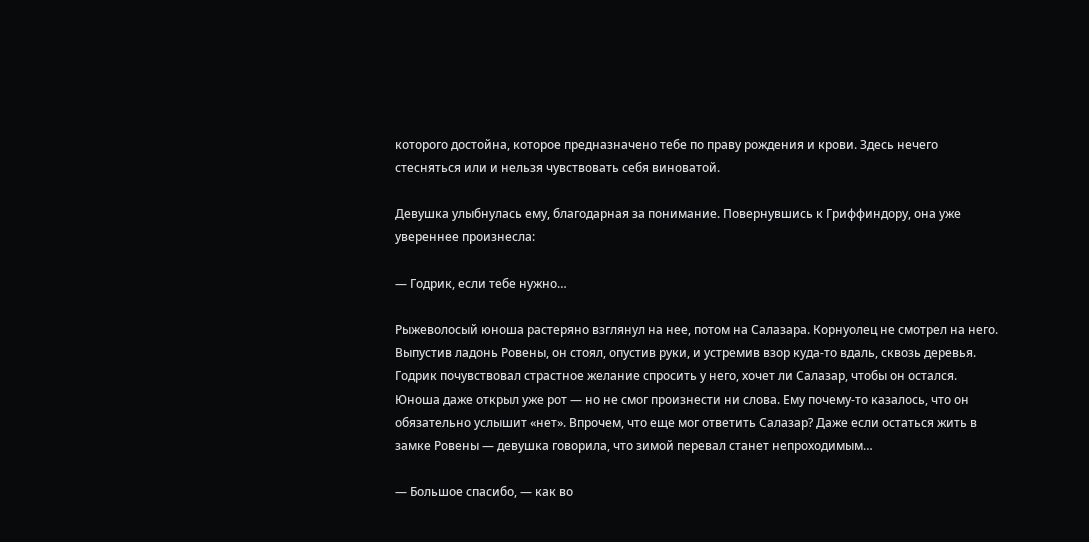которого достойна, которое предназначено тебе по праву рождения и крови. Здесь нечего стесняться или и нельзя чувствовать себя виноватой.

Девушка улыбнулась ему, благодарная за понимание. Повернувшись к Гриффиндору, она уже увереннее произнесла:

— Годрик, если тебе нужно…

Рыжеволосый юноша растеряно взглянул на нее, потом на Салазара. Корнуолец не смотрел на него. Выпустив ладонь Ровены, он стоял, опустив руки, и устремив взор куда-то вдаль, сквозь деревья. Годрик почувствовал страстное желание спросить у него, хочет ли Салазар, чтобы он остался. Юноша даже открыл уже рот — но не смог произнести ни слова. Ему почему-то казалось, что он обязательно услышит «нет». Впрочем, что еще мог ответить Салазар? Даже если остаться жить в замке Ровены — девушка говорила, что зимой перевал станет непроходимым…

— Большое спасибо, — как во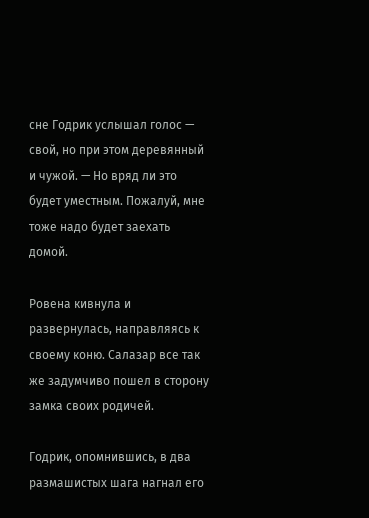сне Годрик услышал голос — свой, но при этом деревянный и чужой. — Но вряд ли это будет уместным. Пожалуй, мне тоже надо будет заехать домой.

Ровена кивнула и развернулась, направляясь к своему коню. Салазар все так же задумчиво пошел в сторону замка своих родичей.

Годрик, опомнившись, в два размашистых шага нагнал его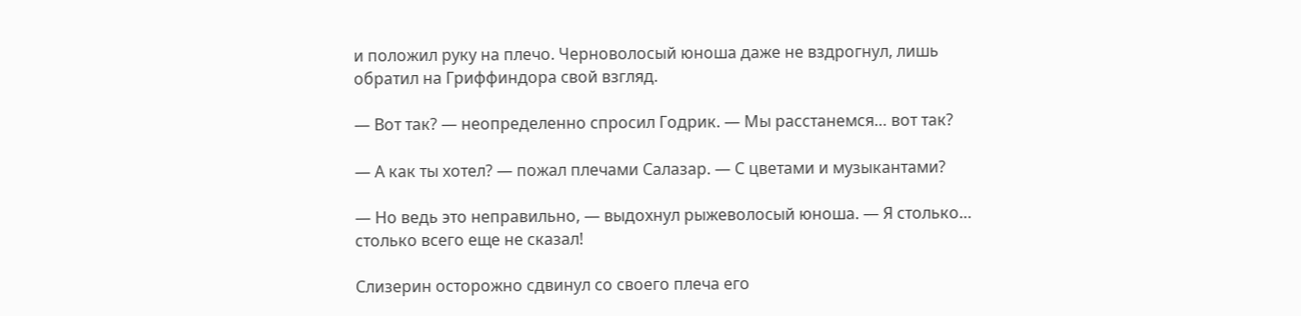и положил руку на плечо. Черноволосый юноша даже не вздрогнул, лишь обратил на Гриффиндора свой взгляд.

— Вот так? — неопределенно спросил Годрик. — Мы расстанемся… вот так?

— А как ты хотел? — пожал плечами Салазар. — С цветами и музыкантами?

— Но ведь это неправильно, — выдохнул рыжеволосый юноша. — Я столько… столько всего еще не сказал!

Слизерин осторожно сдвинул со своего плеча его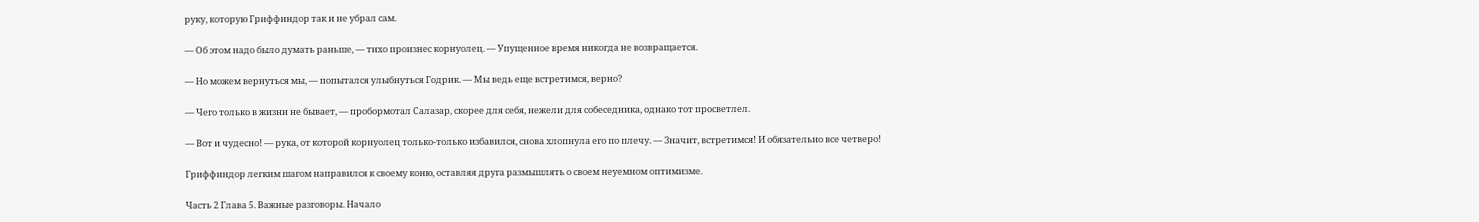руку, которую Гриффиндор так и не убрал сам.

— Об этом надо было думать раньше, — тихо произнес корнуолец. — Упущенное время никогда не возвращается.

— Но можем вернуться мы, — попытался улыбнуться Годрик. — Мы ведь еще встретимся, верно?

— Чего только в жизни не бывает, — пробормотал Салазар, скорее для себя, нежели для собеседника, однако тот просветлел.

— Вот и чудесно! — рука, от которой корнуолец только-только избавился, снова хлопнула его по плечу. — Значит, встретимся! И обязательно все четверо!

Гриффиндор легким шагом направился к своему коню, оставляя друга размышлять о своем неуемном оптимизме.

Часть 2 Глава 5. Важные разговоры. Начало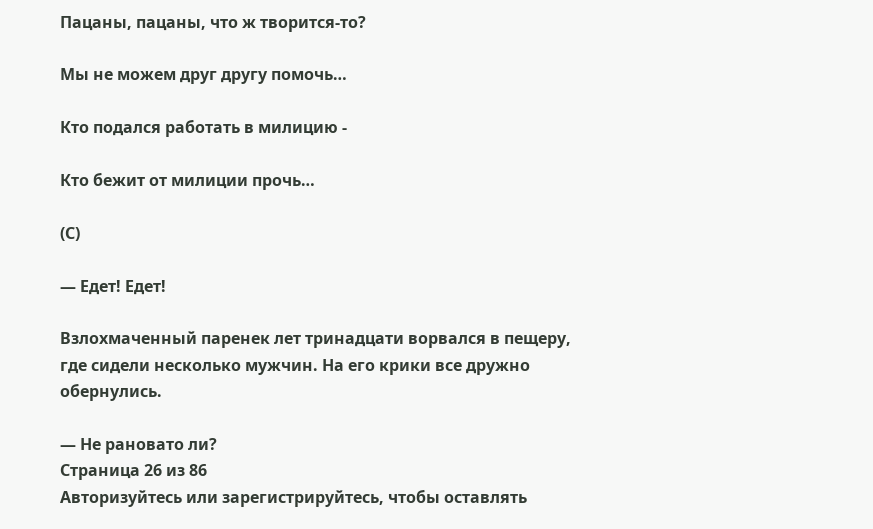Пацаны, пацаны, что ж творится-то?

Мы не можем друг другу помочь…

Кто подался работать в милицию -

Кто бежит от милиции прочь…

(С)

— Едет! Едет!

Взлохмаченный паренек лет тринадцати ворвался в пещеру, где сидели несколько мужчин. На его крики все дружно обернулись.

— Не рановато ли?
Страница 26 из 86
Авторизуйтесь или зарегистрируйтесь, чтобы оставлять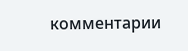комментарии